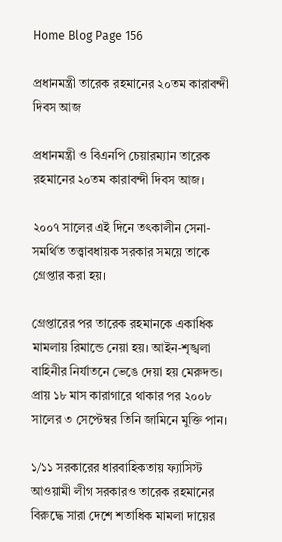Home Blog Page 156

প্রধানমন্ত্রী তারেক রহমানের ২০তম কারাবন্দী দিবস আজ

প্রধানমন্ত্রী ও বিএনপি চেয়ারম্যান তারেক রহমানের ২০তম কারাবন্দী দিবস আজ।

২০০৭ সালের এই দিনে তৎকালীন সেনা-সমর্থিত তত্ত্বাবধায়ক সরকার সময়ে তাকে গ্রেপ্তার করা হয়।

গ্রেপ্তারের পর তারেক রহমানকে একাধিক মামলায় রিমান্ডে নেয়া হয়। আইন-শৃঙ্খলা বাহিনীর নির্যাতনে ভেঙে দেয়া হয় মেরুদন্ড। প্রায় ১৮ মাস কারাগারে থাকার পর ২০০৮ সালের ৩ সেপ্টেম্বর তিনি জামিনে মুক্তি পান।

১/১১ সরকারের ধারবাহিকতায় ফ্যাসিস্ট আওয়ামী লীগ সরকারও তারেক রহমানের বিরুদ্ধে সারা দেশে শতাধিক মামলা দায়ের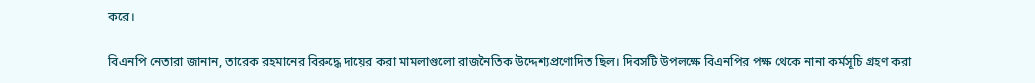করে।

বিএনপি নেতারা জানান, তারেক রহমানের বিরুদ্ধে দায়ের করা মামলাগুলো রাজনৈতিক উদ্দেশ্যপ্রণোদিত ছিল। দিবসটি উপলক্ষে বিএনপির পক্ষ থেকে নানা কর্মসূচি গ্রহণ করা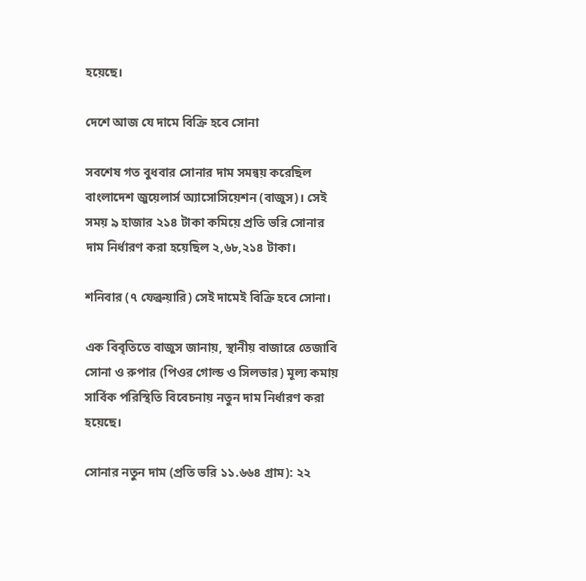হয়েছে।

দেশে আজ যে দামে বিক্রি হবে সোনা

সবশেষ গত বুধবার সোনার দাম সমন্বয় করেছিল বাংলাদেশ জুয়েলার্স অ্যাসোসিয়েশন (বাজুস)। সেই সময় ৯ হাজার ২১৪ টাকা কমিয়ে প্রতি ভরি সোনার দাম নির্ধারণ করা হয়েছিল ২,৬৮,২১৪ টাকা।

শনিবার (৭ ফেব্রুয়ারি) সেই দামেই বিক্রি হবে সোনা।

এক বিবৃতিতে বাজুস জানায়, স্থানীয় বাজারে তেজাবি সোনা ও রুপার (পিওর গোল্ড ও সিলভার) মূল্য কমায় সার্বিক পরিস্থিতি বিবেচনায় নতুন দাম নির্ধারণ করা হয়েছে।

সোনার নতুন দাম (প্রতি ভরি ১১.৬৬৪ গ্রাম): ২২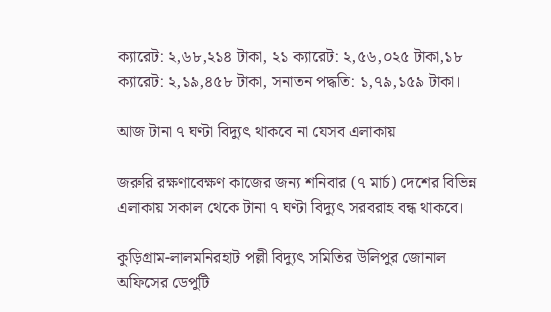ক্যারেট: ২,৬৮,২১৪ টাকা, ২১ ক্যারেট: ২,৫৬,০২৫ টাকা,১৮ ক্যারেট: ২,১৯,৪৫৮ টাকা, সনাতন পদ্ধতি: ১,৭৯,১৫৯ টাকা।

আজ টানা ৭ ঘণ্টা বিদ্যুৎ থাকবে না যেসব এলাকায়

জরুরি রক্ষণাবেক্ষণ কাজের জন্য শনিবার (৭ মার্চ) দেশের বিভিন্ন এলাকায় সকাল থেকে টানা ৭ ঘণ্টা বিদ্যুৎ সরবরাহ বন্ধ থাকবে।

কুড়িগ্রাম-লালমনিরহাট পল্লী বিদ্যুৎ সমিতির উলিপুর জোনাল অফিসের ডেপুটি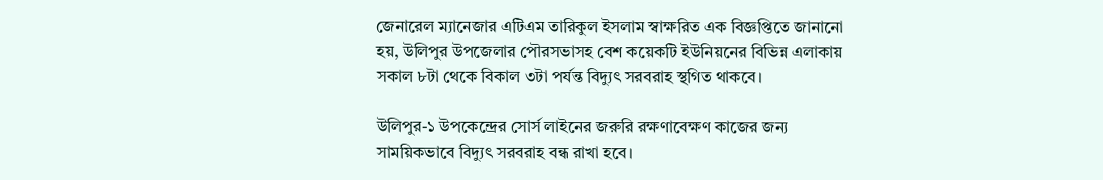জেনারেল ম্যানেজার এটিএম তারিকুল ইসলাম স্বাক্ষরিত এক বিজ্ঞপ্তিতে জানানো হয়, উলিপুর উপজেলার পৌরসভাসহ বেশ কয়েকটি ইউনিয়নের বিভিন্ন এলাকায় সকাল ৮টা থেকে বিকাল ৩টা পর্যন্ত বিদ্যুৎ সরবরাহ স্থগিত থাকবে।

উলিপুর-১ উপকেন্দ্রের সোর্স লাইনের জরুরি রক্ষণাবেক্ষণ কাজের জন্য সাময়িকভাবে বিদ্যুৎ সরবরাহ বন্ধ রাখা হবে।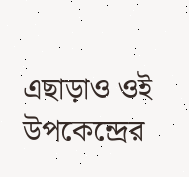এছাড়াও ওই উপকেন্দ্রের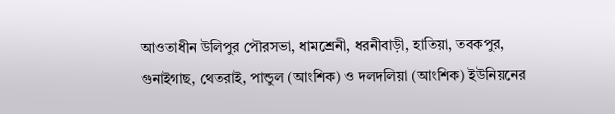আওতাধীন উলিপুর পৌরসভা, ধামশ্রেনী, ধরনীবাড়ী, হাতিয়া, তবকপুর, গুনাইগাছ, থেতরাই, পান্ডুল (আংশিক) ও দলদলিয়া (আংশিক) ইউনিয়নের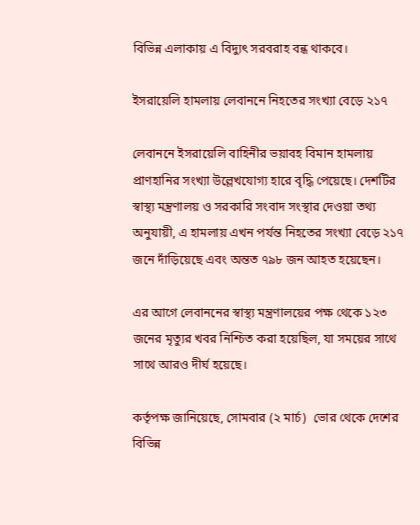বিভিন্ন এলাকায় এ বিদ্যুৎ সরবরাহ বন্ধ থাকবে।

ইসরায়েলি হামলায় লেবাননে নিহতের সংখ্যা বেড়ে ২১৭

লেবাননে ইসরায়েলি বাহিনীর ভয়াবহ বিমান হামলায় প্রাণহানির সংখ্যা উল্লেখযোগ্য হারে বৃদ্ধি পেয়েছে। দেশটির স্বাস্থ্য মন্ত্রণালয় ও সরকারি সংবাদ সংস্থার দেওয়া তথ্য অনুযায়ী, এ হামলায় এখন পর্যন্ত নিহতের সংখ্যা বেড়ে ২১৭ জনে দাঁড়িয়েছে এবং অন্তত ৭৯৮ জন আহত হয়েছেন।

এর আগে লেবাননের স্বাস্থ্য মন্ত্রণালয়ের পক্ষ থেকে ১২৩ জনের মৃত্যুর খবর নিশ্চিত করা হয়েছিল, যা সময়ের সাথে সাথে আরও দীর্ঘ হয়েছে।

কর্তৃপক্ষ জানিয়েছে, সোমবার (২ মার্চ)  ভোর থেকে দেশের বিভিন্ন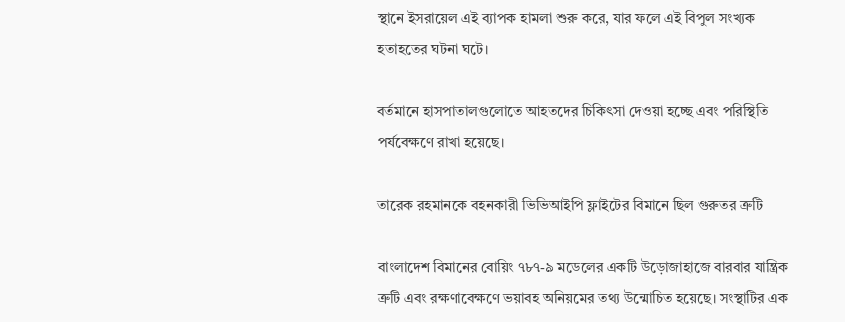স্থানে ইসরায়েল এই ব্যাপক হামলা শুরু করে, যার ফলে এই বিপুল সংখ্যক হতাহতের ঘটনা ঘটে।

বর্তমানে হাসপাতালগুলোতে আহতদের চিকিৎসা দেওয়া হচ্ছে এবং পরিস্থিতি পর্যবেক্ষণে রাখা হয়েছে।

তারেক রহমানকে বহনকারী ভিভিআইপি ফ্লাইটের বিমানে ছিল গুরুতর ত্রুটি

বাংলাদেশ বিমানের বোয়িং ৭৮৭-৯ মডেলের একটি উড়োজাহাজে বারবার যান্ত্রিক ত্রুটি এবং রক্ষণাবেক্ষণে ভয়াবহ অনিয়মের তথ্য উন্মোচিত হয়েছে। সংস্থাটির এক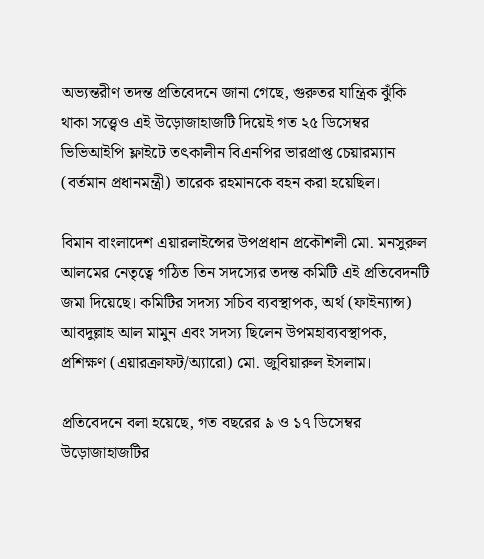অভ্যন্তরীণ তদন্ত প্রতিবেদনে জানা গেছে, গুরুতর যান্ত্রিক ঝুঁকি থাকা সত্ত্বেও এই উড়োজাহাজটি দিয়েই গত ২৫ ডিসেম্বর ভিভিআইপি ফ্লাইটে তৎকালীন বিএনপির ভারপ্রাপ্ত চেয়ারম্যান (বর্তমান প্রধানমন্ত্রী) তারেক রহমানকে বহন করা হয়েছিল।

বিমান বাংলাদেশ এয়ারলাইন্সের উপপ্রধান প্রকৌশলী মো. মনসুরুল আলমের নেতৃত্বে গঠিত তিন সদস্যের তদন্ত কমিটি এই প্রতিবেদনটি জমা দিয়েছে। কমিটির সদস্য সচিব ব্যবস্থাপক, অর্থ (ফাইন্যান্স) আবদুল্লাহ আল মামুন এবং সদস্য ছিলেন উপমহাব্যবস্থাপক, প্রশিক্ষণ (এয়ারক্রাফট/অ্যারো) মো. জুবিয়ারুল ইসলাম।

প্রতিবেদনে বলা হয়েছে, গত বছরের ৯ ও ১৭ ডিসেম্বর উড়োজাহাজটির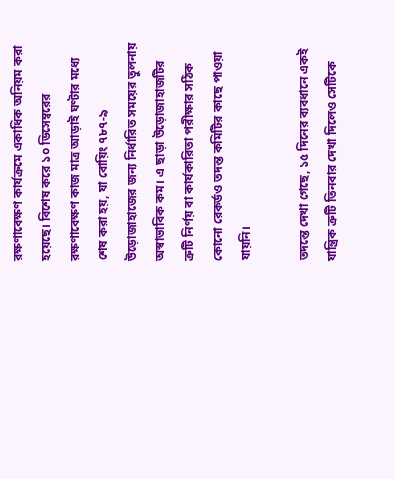রক্ষণাবেক্ষণ কার্যক্রমে একাধিক অনিয়ম করা হয়েছে। বিশেষ করে ১০ ডিসেম্বরের রক্ষণাবেক্ষণ কাজ মাত্র আড়াই ঘণ্টার মধ্যে শেষ করা হয়, যা বোয়িং ৭৮৭-৯ উড়োজাহাজের জন্য নির্ধারিত সময়ের তুলনায় অস্বাভাবিক কম। এ ছাড়া উড়োজাহাজটির ত্রুটি নির্ণয় বা কার্যকারিতা পরীক্ষার সঠিক কোনো রেকর্ডও তদন্ত কমিটির কাছে পাওয়া যায়নি।

তদন্তে দেখা গেছে, ১৫ দিনের ব্যবধানে একই যান্ত্রিক ত্রুটি তিনবার দেখা দিলেও সেটিকে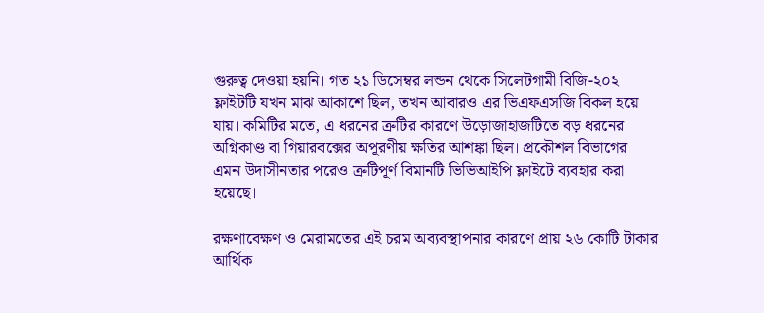গুরুত্ব দেওয়া হয়নি। গত ২১ ডিসেম্বর লন্ডন থেকে সিলেটগামী বিজি-২০২ ফ্লাইটটি যখন মাঝ আকাশে ছিল, তখন আবারও এর ভিএফএসজি বিকল হয়ে যায়। কমিটির মতে, এ ধরনের ত্রুটির কারণে উড়োজাহাজটিতে বড় ধরনের অগ্নিকাণ্ড বা গিয়ারবক্সের অপূরণীয় ক্ষতির আশঙ্কা ছিল। প্রকৌশল বিভাগের এমন উদাসীনতার পরেও ত্রুটিপূর্ণ বিমানটি ভিভিআইপি ফ্লাইটে ব্যবহার করা হয়েছে।

রক্ষণাবেক্ষণ ও মেরামতের এই চরম অব্যবস্থাপনার কারণে প্রায় ২৬ কোটি টাকার আর্থিক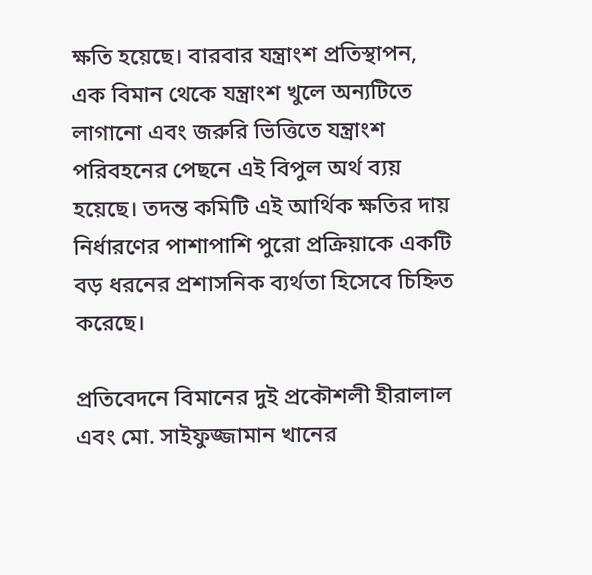ক্ষতি হয়েছে। বারবার যন্ত্রাংশ প্রতিস্থাপন, এক বিমান থেকে যন্ত্রাংশ খুলে অন্যটিতে লাগানো এবং জরুরি ভিত্তিতে যন্ত্রাংশ পরিবহনের পেছনে এই বিপুল অর্থ ব্যয় হয়েছে। তদন্ত কমিটি এই আর্থিক ক্ষতির দায় নির্ধারণের পাশাপাশি পুরো প্রক্রিয়াকে একটি বড় ধরনের প্রশাসনিক ব্যর্থতা হিসেবে চিহ্নিত করেছে।

প্রতিবেদনে বিমানের দুই প্রকৌশলী হীরালাল এবং মো. সাইফুজ্জামান খানের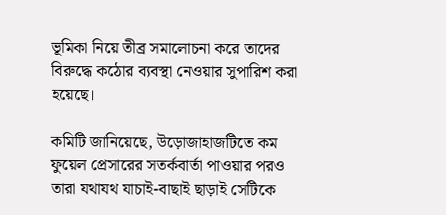ভূমিকা নিয়ে তীব্র সমালোচনা করে তাদের বিরুদ্ধে কঠোর ব্যবস্থা নেওয়ার সুপারিশ করা হয়েছে।

কমিটি জানিয়েছে, উড়োজাহাজটিতে কম ফুয়েল প্রেসারের সতর্কবার্তা পাওয়ার পরও তারা যথাযথ যাচাই-বাছাই ছাড়াই সেটিকে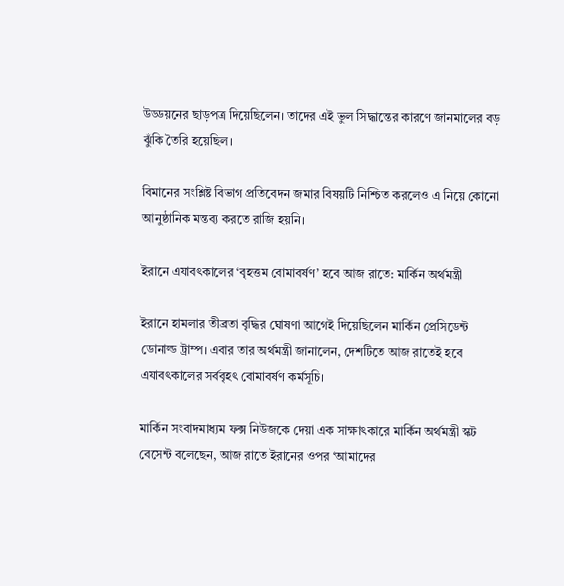উড্ডয়নের ছাড়পত্র দিয়েছিলেন। তাদের এই ভুল সিদ্ধান্তের কারণে জানমালের বড় ঝুঁকি তৈরি হয়েছিল।

বিমানের সংশ্লিষ্ট বিভাগ প্রতিবেদন জমার বিষয়টি নিশ্চিত করলেও এ নিয়ে কোনো আনুষ্ঠানিক মন্তব্য করতে রাজি হয়নি।

ইরানে এযাবৎকালের ‘বৃহত্তম বোমাবর্ষণ’ হবে আজ রাতে: মার্কিন অর্থমন্ত্রী

ইরানে হামলার তীব্রতা বৃদ্ধির ঘোষণা আগেই দিয়েছিলেন মার্কিন প্রেসিডেন্ট ডোনাল্ড ট্রাম্প। এবার তার অর্থমন্ত্রী জানালেন, দেশটিতে আজ রাতেই হবে এযাবৎকালের সর্ববৃহৎ বোমাবর্ষণ কর্মসূচি।

মার্কিন সংবাদমাধ্যম ফক্স নিউজকে দেয়া এক সাক্ষাৎকারে মার্কিন অর্থমন্ত্রী স্কট বেসেন্ট বলেছেন, আজ রাতে ইরানের ওপর ‘আমাদের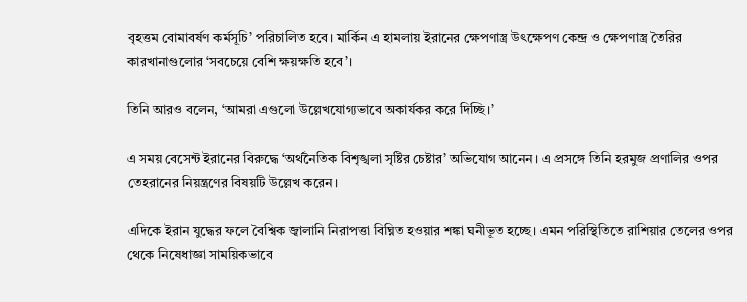বৃহত্তম বোমাবর্ষণ কর্মসূচি’ পরিচালিত হবে। মার্কিন এ হামলায় ইরানের ক্ষেপণাস্ত্র উৎক্ষেপণ কেন্দ্র ও ক্ষেপণাস্ত্র তৈরির কারখানাগুলোর ‘সবচেয়ে বেশি ক্ষয়ক্ষতি হবে’।

তিনি আরও বলেন, ‘আমরা এগুলো উল্লেখযোগ্যভাবে অকার্যকর করে দিচ্ছি।’

এ সময় বেসেন্ট ইরানের বিরুদ্ধে ‘অর্থনৈতিক বিশৃঙ্খলা সৃষ্টির চেষ্টার’ অভিযোগ আনেন। এ প্রসঙ্গে তিনি হরমুজ প্রণালির ওপর তেহরানের নিয়ন্ত্রণের বিষয়টি উল্লেখ করেন।

এদিকে ইরান যুদ্ধের ফলে বৈশ্বিক জ্বালানি নিরাপত্তা বিঘ্নিত হওয়ার শঙ্কা ঘনীভূত হচ্ছে। এমন পরিস্থিতিতে রাশিয়ার তেলের ওপর থেকে নিষেধাজ্ঞা সাময়িকভাবে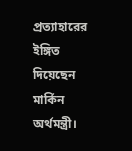প্রত্যাহারের ইঙ্গিত দিয়েছেন মার্কিন অর্থমন্ত্রী।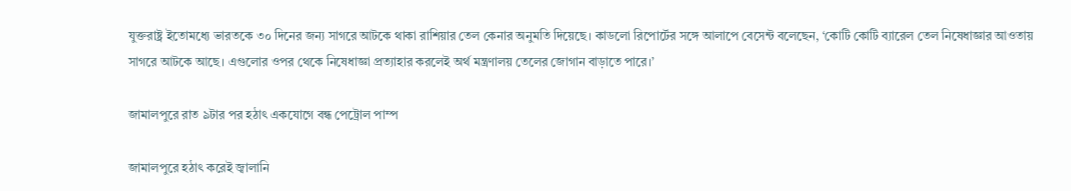যুক্তরাষ্ট্র ইতোমধ্যে ভারতকে ৩০ দিনের জন্য সাগরে আটকে থাকা রাশিয়ার তেল কেনার অনুমতি দিয়েছে। কাডলো রিপোর্টের সঙ্গে আলাপে বেসেন্ট বলেছেন, ‘কোটি কোটি ব্যারেল তেল নিষেধাজ্ঞার আওতায় সাগরে আটকে আছে। এগুলোর ওপর থেকে নিষেধাজ্ঞা প্রত্যাহার করলেই অর্থ মন্ত্রণালয় তেলের জোগান বাড়াতে পারে।’

জামালপুরে রাত ৯টার পর হঠাৎ একযোগে বন্ধ পেট্রোল পাম্প

জামালপুরে হঠাৎ করেই জ্বালানি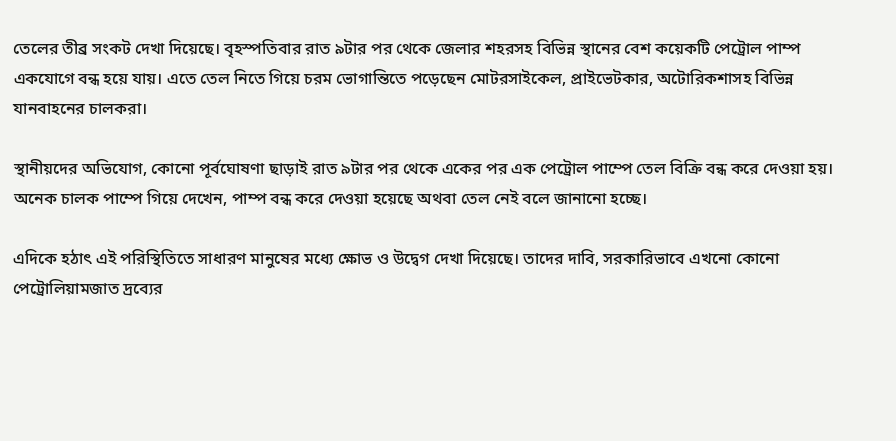তেলের তীব্র সংকট দেখা দিয়েছে। বৃহস্পতিবার রাত ৯টার পর থেকে জেলার শহরসহ বিভিন্ন স্থানের বেশ কয়েকটি পেট্রোল পাম্প একযোগে বন্ধ হয়ে যায়। এতে তেল নিতে গিয়ে চরম ভোগান্তিতে পড়েছেন মোটরসাইকেল, প্রাইভেটকার, অটোরিকশাসহ বিভিন্ন যানবাহনের চালকরা।

স্থানীয়দের অভিযোগ, কোনো পূর্বঘোষণা ছাড়াই রাত ৯টার পর থেকে একের পর এক পেট্রোল পাম্পে তেল বিক্রি বন্ধ করে দেওয়া হয়। অনেক চালক পাম্পে গিয়ে দেখেন, পাম্প বন্ধ করে দেওয়া হয়েছে অথবা তেল নেই বলে জানানো হচ্ছে।

এদিকে হঠাৎ এই পরিস্থিতিতে সাধারণ মানুষের মধ্যে ক্ষোভ ও উদ্বেগ দেখা দিয়েছে। তাদের দাবি, সরকারিভাবে এখনো কোনো পেট্রোলিয়ামজাত দ্রব্যের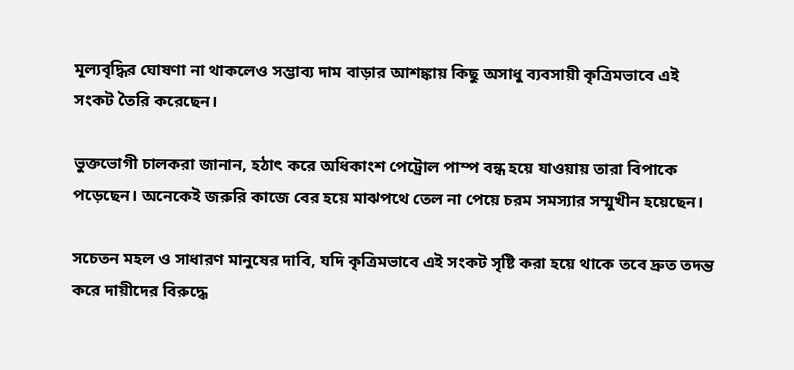মূল্যবৃদ্ধির ঘোষণা না থাকলেও সম্ভাব্য দাম বাড়ার আশঙ্কায় কিছু অসাধু ব্যবসায়ী কৃত্রিমভাবে এই সংকট তৈরি করেছেন।

ভুক্তভোগী চালকরা জানান, হঠাৎ করে অধিকাংশ পেট্রোল পাম্প বন্ধ হয়ে যাওয়ায় তারা বিপাকে পড়েছেন। অনেকেই জরুরি কাজে বের হয়ে মাঝপথে তেল না পেয়ে চরম সমস্যার সম্মুখীন হয়েছেন।

সচেতন মহল ও সাধারণ মানুষের দাবি, যদি কৃত্রিমভাবে এই সংকট সৃষ্টি করা হয়ে থাকে তবে দ্রুত তদন্ত করে দায়ীদের বিরুদ্ধে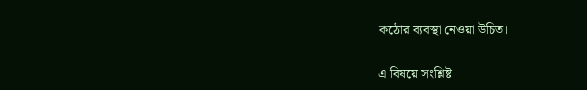কঠোর ব্যবস্থা নেওয়া উচিত।

এ বিষয়ে সংশ্লিষ্ট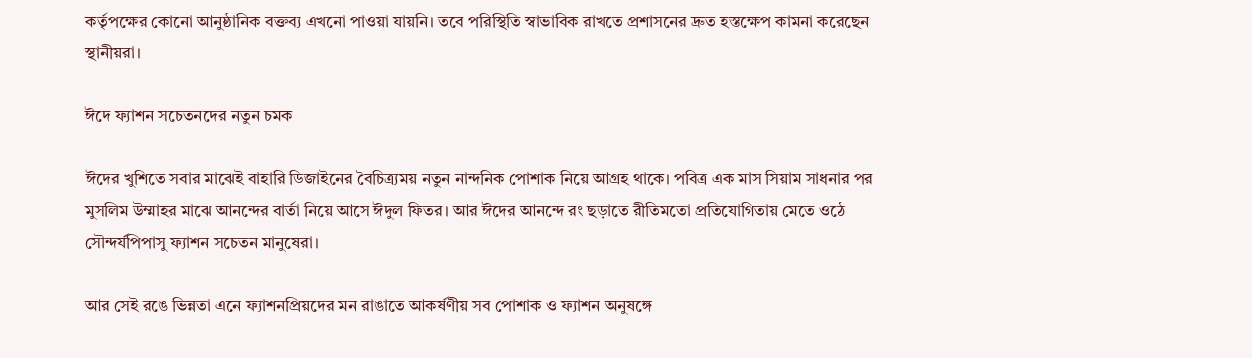কর্তৃপক্ষের কোনো আনুষ্ঠানিক বক্তব্য এখনো পাওয়া যায়নি। তবে পরিস্থিতি স্বাভাবিক রাখতে প্রশাসনের দ্রুত হস্তক্ষেপ কামনা করেছেন স্থানীয়রা।

ঈদে ফ্যাশন সচেতনদের নতুন চমক

ঈদের খুশিতে সবার মাঝেই বাহারি ডিজাইনের বৈচিত্র্যময় নতুন নান্দনিক পোশাক নিয়ে আগ্রহ থাকে। পবিত্র এক মাস সিয়াম সাধনার পর মুসলিম উম্মাহর মাঝে আনন্দের বার্তা নিয়ে আসে ঈদুল ফিতর। আর ঈদের আনন্দে রং ছড়াতে রীতিমতো প্রতিযোগিতায় মেতে ওঠে সৌন্দর্যপিপাসু ফ্যাশন সচেতন মানুষেরা।

আর সেই রঙে ভিন্নতা এনে ফ্যাশনপ্রিয়দের মন রাঙাতে আকর্ষণীয় সব পোশাক ও ফ্যাশন অনুষঙ্গে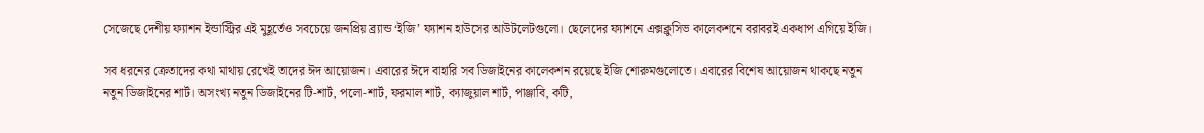সেজেছে দেশীয় ফ্যাশন ইন্ডাস্ট্রির এই মুহূর্তেও সবচেয়ে জনপ্রিয় ব্র্যান্ড ‘ইজি’ ফ্যাশন হাউসের আউটলেটগুলো। ছেলেদের ফ্যাশনে এক্সক্লুসিভ কালেকশনে বরাবরই একধাপ এগিয়ে ইজি।

সব ধরনের ক্রেতাদের কথা মাথায় রেখেই তাদের ঈদ আয়োজন। এবারের ঈদে বাহারি সব ডিজাইনের কালেকশন রয়েছে ইজি শোরুমগুলোতে। এবারের বিশেষ আয়োজন থাকছে নতুন নতুন ডিজাইনের শার্ট। অসংখ্য নতুন ডিজাইনের টি-শার্ট, পলো-শার্ট, ফরমাল শার্ট, ক্যাজুয়াল শার্ট, পাঞ্জাবি, কটি,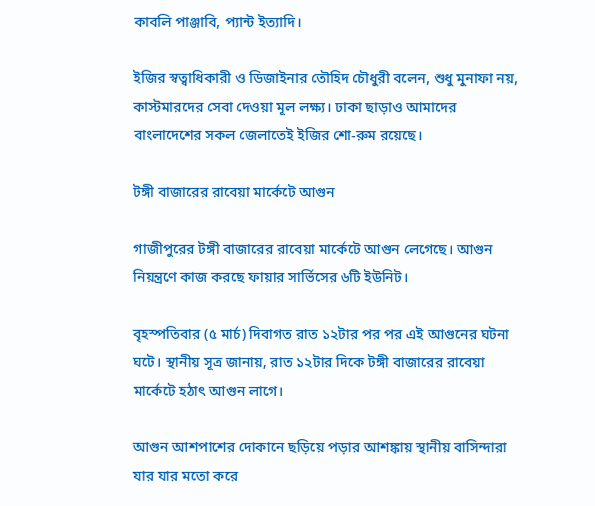কাবলি পাঞ্জাবি, প্যান্ট ইত্যাদি।

ইজির স্বত্বাধিকারী ও ডিজাইনার তৌহিদ চৌধুরী বলেন, শুধু মুনাফা নয়, কাস্টমারদের সেবা দেওয়া মূল লক্ষ্য। ঢাকা ছাড়াও আমাদের বাংলাদেশের সকল জেলাতেই ইজির শো-রুম রয়েছে।

টঙ্গী বাজারের রাবেয়া মার্কেটে আগুন

গাজীপুরের টঙ্গী বাজারের রাবেয়া মার্কেটে আগুন লেগেছে। আগুন নিয়ন্ত্রণে কাজ করছে ফায়ার সার্ভিসের ৬টি ইউনিট।

বৃহস্পতিবার (৫ মার্চ) দিবাগত রাত ১২টার পর পর এই আগুনের ঘটনা ঘটে। স্থানীয় সূত্র জানায়, রাত ১২টার দিকে টঙ্গী বাজারের রাবেয়া মার্কেটে হঠাৎ আগুন লাগে।

আগুন আশপাশের দোকানে ছড়িয়ে পড়ার আশঙ্কায় স্থানীয় বাসিন্দারা যার যার মতো করে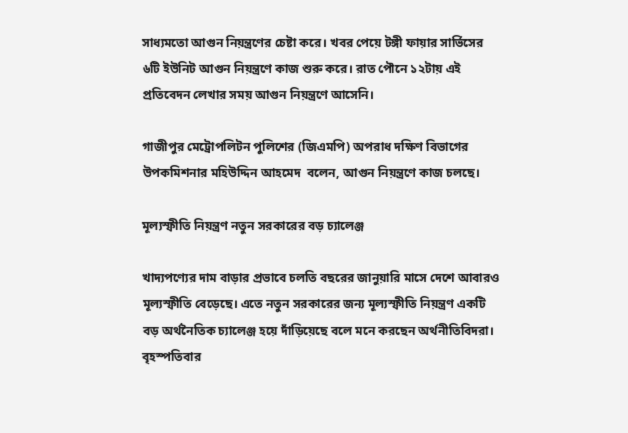সাধ্যমতো আগুন নিয়ন্ত্রণের চেষ্টা করে। খবর পেয়ে টঙ্গী ফায়ার সার্ভিসের ৬টি ইউনিট আগুন নিয়ন্ত্রণে কাজ শুরু করে। রাত পৌনে ১২টায় এই প্রতিবেদন লেখার সময় আগুন নিয়ন্ত্রণে আসেনি।

গাজীপুর মেট্রোপলিটন পুলিশের (জিএমপি) অপরাধ দক্ষিণ বিভাগের উপকমিশনার মহিউদ্দিন আহমেদ  বলেন, আগুন নিয়ন্ত্রণে কাজ চলছে।

মূল্যস্ফীতি নিয়ন্ত্রণ নতুন সরকারের বড় চ্যালেঞ্জ

খাদ্যপণ্যের দাম বাড়ার প্রভাবে চলতি বছরের জানুয়ারি মাসে দেশে আবারও মূল্যস্ফীতি বেড়েছে। এতে নতুন সরকারের জন্য মূল্যস্ফীতি নিয়ন্ত্রণ একটি বড় অর্থনৈতিক চ্যালেঞ্জ হয়ে দাঁড়িয়েছে বলে মনে করছেন অর্থনীতিবিদরা। বৃহস্পতিবার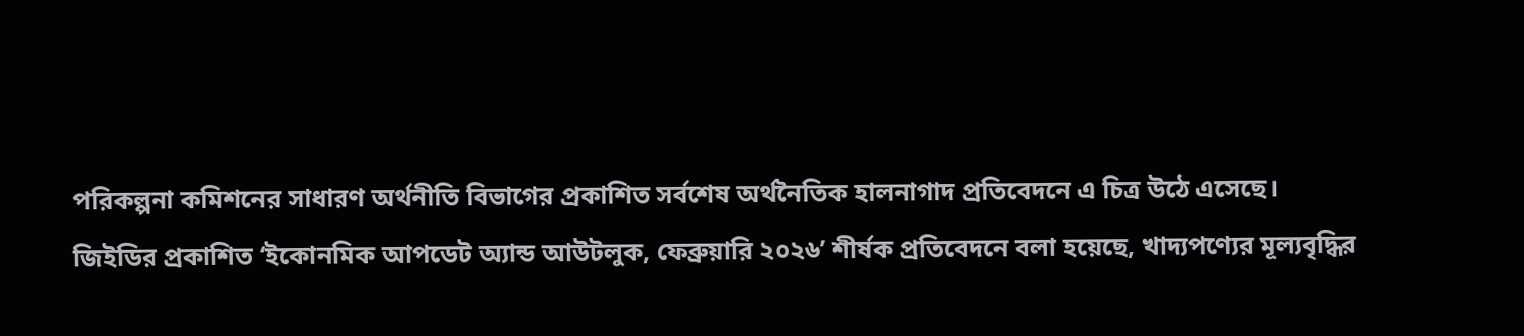পরিকল্পনা কমিশনের সাধারণ অর্থনীতি বিভাগের প্রকাশিত সর্বশেষ অর্থনৈতিক হালনাগাদ প্রতিবেদনে এ চিত্র উঠে এসেছে।
জিইডির প্রকাশিত ‘ইকোনমিক আপডেট অ্যান্ড আউটলুক, ফেব্রুয়ারি ২০২৬’ শীর্ষক প্রতিবেদনে বলা হয়েছে, খাদ্যপণ্যের মূল্যবৃদ্ধির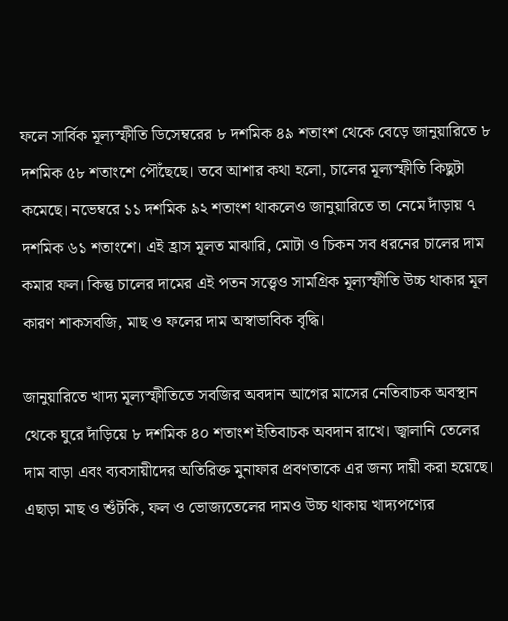ফলে সার্বিক মূল্যস্ফীতি ডিসেম্বরের ৮ দশমিক ৪৯ শতাংশ থেকে বেড়ে জানুয়ারিতে ৮ দশমিক ৫৮ শতাংশে পৌঁছেছে। তবে আশার কথা হলো, চালের মূল্যস্ফীতি কিছুটা কমেছে। নভেম্বরে ১১ দশমিক ৯২ শতাংশ থাকলেও জানুয়ারিতে তা নেমে দাঁড়ায় ৭ দশমিক ৬১ শতাংশে। এই হ্রাস মূলত মাঝারি, মোটা ও চিকন সব ধরনের চালের দাম কমার ফল। কিন্তু চালের দামের এই পতন সত্ত্বেও সামগ্রিক মূল্যস্ফীতি উচ্চ থাকার মূল কারণ শাকসবজি, মাছ ও ফলের দাম অস্বাভাবিক বৃদ্ধি।

জানুয়ারিতে খাদ্য মূল্যস্ফীতিতে সবজির অবদান আগের মাসের নেতিবাচক অবস্থান থেকে ঘুরে দাঁড়িয়ে ৮ দশমিক ৪০ শতাংশ ইতিবাচক অবদান রাখে। জ্বালানি তেলের দাম বাড়া এবং ব্যবসায়ীদের অতিরিক্ত মুনাফার প্রবণতাকে এর জন্য দায়ী করা হয়েছে। এছাড়া মাছ ও শুঁটকি, ফল ও ভোজ্যতেলের দামও উচ্চ থাকায় খাদ্যপণ্যের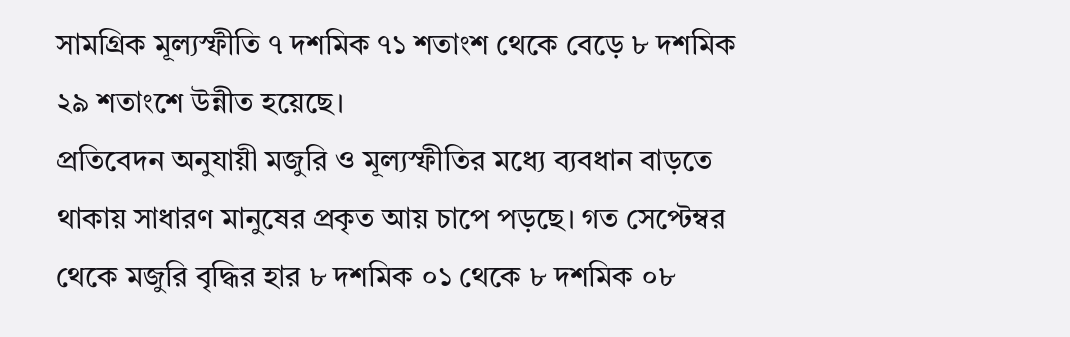সামগ্রিক মূল্যস্ফীতি ৭ দশমিক ৭১ শতাংশ থেকে বেড়ে ৮ দশমিক ২৯ শতাংশে উন্নীত হয়েছে।
প্রতিবেদন অনুযায়ী মজুরি ও মূল্যস্ফীতির মধ্যে ব্যবধান বাড়তে থাকায় সাধারণ মানুষের প্রকৃত আয় চাপে পড়ছে। গত সেপ্টেম্বর থেকে মজুরি বৃদ্ধির হার ৮ দশমিক ০১ থেকে ৮ দশমিক ০৮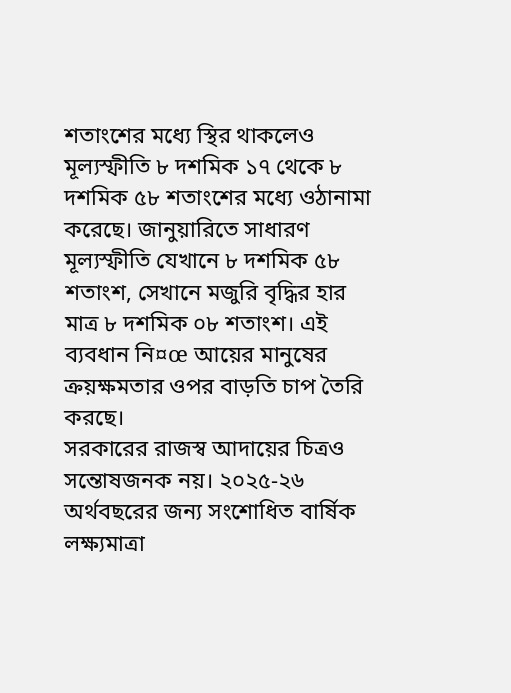শতাংশের মধ্যে স্থির থাকলেও মূল্যস্ফীতি ৮ দশমিক ১৭ থেকে ৮ দশমিক ৫৮ শতাংশের মধ্যে ওঠানামা করেছে। জানুয়ারিতে সাধারণ মূল্যস্ফীতি যেখানে ৮ দশমিক ৫৮ শতাংশ, সেখানে মজুরি বৃদ্ধির হার মাত্র ৮ দশমিক ০৮ শতাংশ। এই ব্যবধান নি¤œ আয়ের মানুষের ক্রয়ক্ষমতার ওপর বাড়তি চাপ তৈরি করছে।
সরকারের রাজস্ব আদায়ের চিত্রও সন্তোষজনক নয়। ২০২৫-২৬ অর্থবছরের জন্য সংশোধিত বার্ষিক লক্ষ্যমাত্রা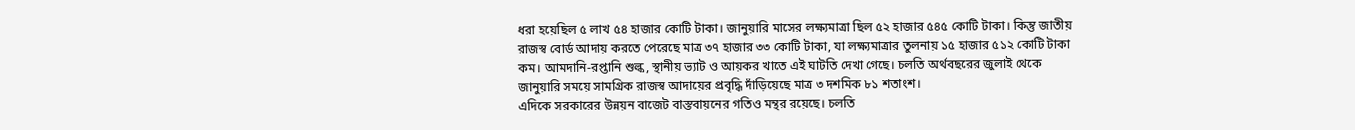ধরা হয়েছিল ৫ লাখ ৫৪ হাজার কোটি টাকা। জানুয়ারি মাসের লক্ষ্যমাত্রা ছিল ৫২ হাজার ৫৪৫ কোটি টাকা। কিন্তু জাতীয় রাজস্ব বোর্ড আদায় করতে পেরেছে মাত্র ৩৭ হাজার ৩৩ কোটি টাকা, যা লক্ষ্যমাত্রার তুলনায় ১৫ হাজার ৫১২ কোটি টাকা কম। আমদানি-রপ্তানি শুল্ক, স্থানীয় ভ্যাট ও আয়কর খাতে এই ঘাটতি দেখা গেছে। চলতি অর্থবছরের জুলাই থেকে জানুয়ারি সময়ে সামগ্রিক রাজস্ব আদায়ের প্রবৃদ্ধি দাঁড়িয়েছে মাত্র ৩ দশমিক ৮১ শতাংশ।
এদিকে সরকারের উন্নয়ন বাজেট বাস্তবায়নের গতিও মন্থর রয়েছে। চলতি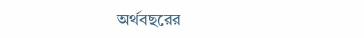অর্থবছরের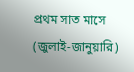প্রথম সাত মাসে (জুলাই-জানুয়ারি)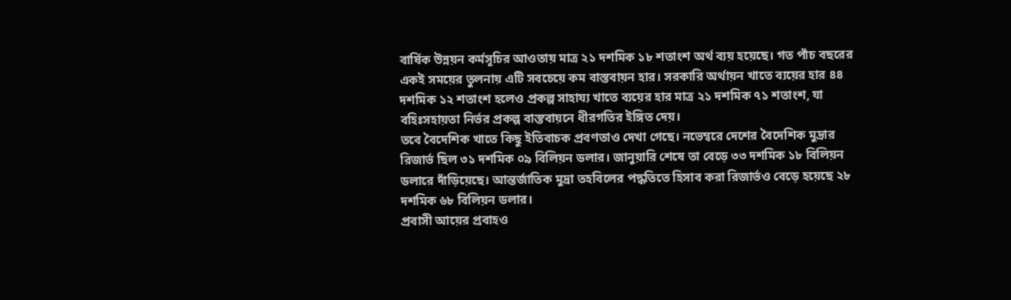বার্ষিক উন্নয়ন কর্মসূচির আওতায় মাত্র ২১ দশমিক ১৮ শতাংশ অর্থ ব্যয় হয়েছে। গত পাঁচ বছরের একই সময়ের তুলনায় এটি সবচেয়ে কম বাস্তবায়ন হার। সরকারি অর্থায়ন খাতে ব্যয়ের হার ৪৪ দশমিক ১২ শতাংশ হলেও প্রকল্প সাহায্য খাতে ব্যয়ের হার মাত্র ২১ দশমিক ৭১ শতাংশ, যা বহিঃসহায়তা নির্ভর প্রকল্প বাস্তবায়নে ধীরগতির ইঙ্গিত দেয়।
তবে বৈদেশিক খাতে কিছু ইতিবাচক প্রবণতাও দেখা গেছে। নভেম্বরে দেশের বৈদেশিক মুদ্রার রিজার্ভ ছিল ৩১ দশমিক ০৯ বিলিয়ন ডলার। জানুয়ারি শেষে তা বেড়ে ৩৩ দশমিক ১৮ বিলিয়ন ডলারে দাঁড়িয়েছে। আন্তর্জাতিক মুদ্রা তহবিলের পদ্ধতিতে হিসাব করা রিজার্ভও বেড়ে হয়েছে ২৮ দশমিক ৬৮ বিলিয়ন ডলার।
প্রবাসী আয়ের প্রবাহও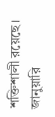শক্তিশালী রয়েছে। জানুয়ারি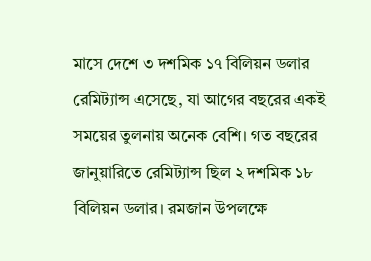মাসে দেশে ৩ দশমিক ১৭ বিলিয়ন ডলার রেমিট্যান্স এসেছে, যা আগের বছরের একই সময়ের তুলনায় অনেক বেশি। গত বছরের জানুয়ারিতে রেমিট্যান্স ছিল ২ দশমিক ১৮ বিলিয়ন ডলার। রমজান উপলক্ষে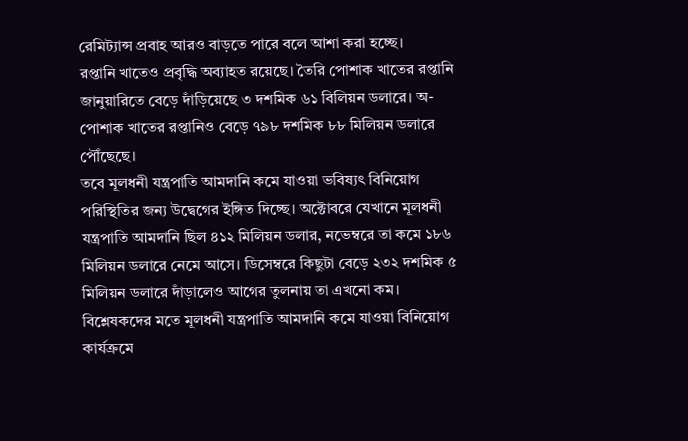রেমিট্যান্স প্রবাহ আরও বাড়তে পারে বলে আশা করা হচ্ছে।
রপ্তানি খাতেও প্রবৃদ্ধি অব্যাহত রয়েছে। তৈরি পোশাক খাতের রপ্তানি জানুয়ারিতে বেড়ে দাঁড়িয়েছে ৩ দশমিক ৬১ বিলিয়ন ডলারে। অ-পোশাক খাতের রপ্তানিও বেড়ে ৭৯৮ দশমিক ৮৮ মিলিয়ন ডলারে পৌঁছেছে।
তবে মূলধনী যন্ত্রপাতি আমদানি কমে যাওয়া ভবিষ্যৎ বিনিয়োগ পরিস্থিতির জন্য উদ্বেগের ইঙ্গিত দিচ্ছে। অক্টোবরে যেখানে মূলধনী যন্ত্রপাতি আমদানি ছিল ৪১২ মিলিয়ন ডলার, নভেম্বরে তা কমে ১৮৬ মিলিয়ন ডলারে নেমে আসে। ডিসেম্বরে কিছুটা বেড়ে ২৩২ দশমিক ৫ মিলিয়ন ডলারে দাঁড়ালেও আগের তুলনায় তা এখনো কম। বিশ্লেষকদের মতে মূলধনী যন্ত্রপাতি আমদানি কমে যাওয়া বিনিয়োগ কার্যক্রমে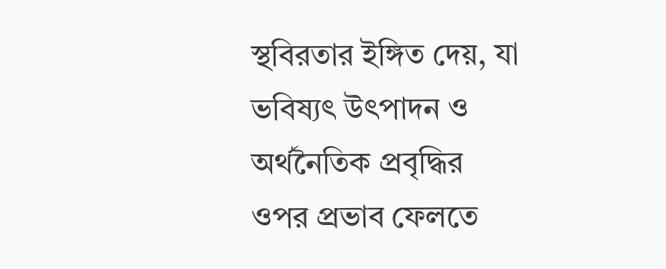স্থবিরতার ইঙ্গিত দেয়, যা ভবিষ্যৎ উৎপাদন ও অর্থনৈতিক প্রবৃদ্ধির ওপর প্রভাব ফেলতে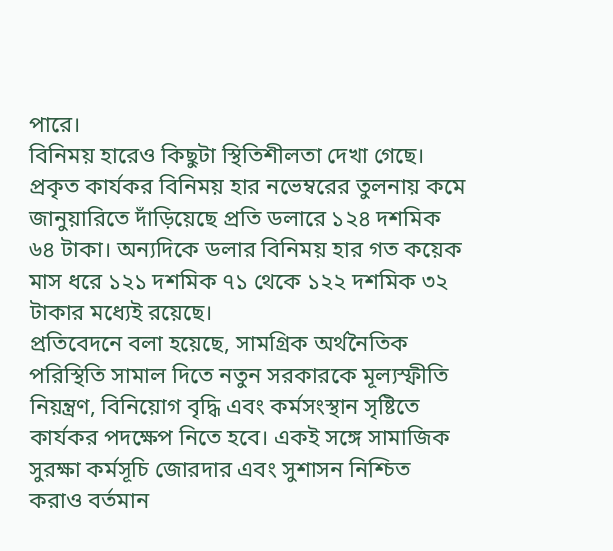পারে।
বিনিময় হারেও কিছুটা স্থিতিশীলতা দেখা গেছে। প্রকৃত কার্যকর বিনিময় হার নভেম্বরের তুলনায় কমে জানুয়ারিতে দাঁড়িয়েছে প্রতি ডলারে ১২৪ দশমিক ৬৪ টাকা। অন্যদিকে ডলার বিনিময় হার গত কয়েক মাস ধরে ১২১ দশমিক ৭১ থেকে ১২২ দশমিক ৩২ টাকার মধ্যেই রয়েছে।
প্রতিবেদনে বলা হয়েছে, সামগ্রিক অর্থনৈতিক পরিস্থিতি সামাল দিতে নতুন সরকারকে মূল্যস্ফীতি নিয়ন্ত্রণ, বিনিয়োগ বৃদ্ধি এবং কর্মসংস্থান সৃষ্টিতে কার্যকর পদক্ষেপ নিতে হবে। একই সঙ্গে সামাজিক সুরক্ষা কর্মসূচি জোরদার এবং সুশাসন নিশ্চিত করাও বর্তমান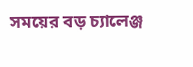সময়ের বড় চ্যালেঞ্জ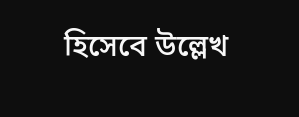হিসেবে উল্লেখ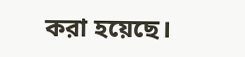করা হয়েছে।